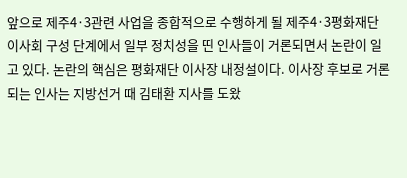앞으로 제주4·3관련 사업을 종합적으로 수행하게 될 제주4·3평화재단 이사회 구성 단계에서 일부 정치성을 띤 인사들이 거론되면서 논란이 일고 있다. 논란의 핵심은 평화재단 이사장 내정설이다. 이사장 후보로 거론되는 인사는 지방선거 때 김태환 지사를 도왔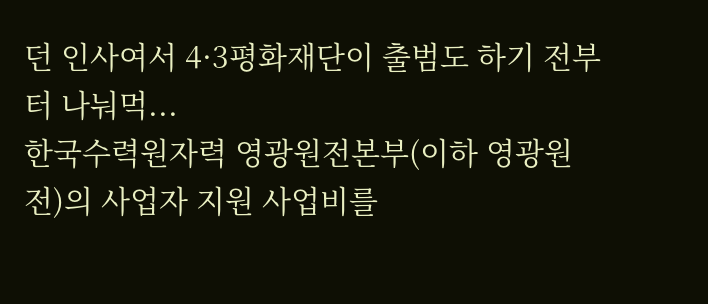던 인사여서 4·3평화재단이 출범도 하기 전부터 나눠먹...
한국수력원자력 영광원전본부(이하 영광원전)의 사업자 지원 사업비를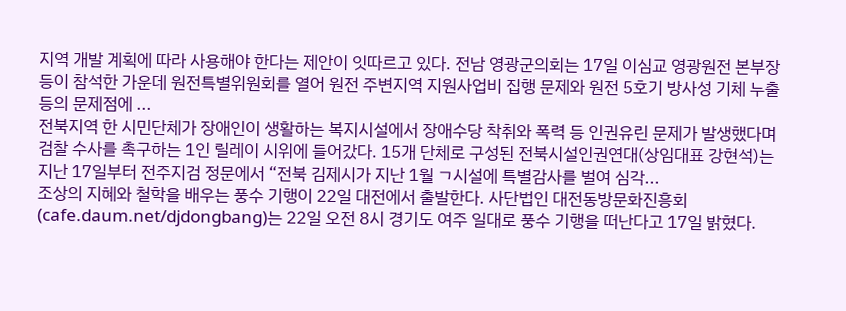지역 개발 계획에 따라 사용해야 한다는 제안이 잇따르고 있다. 전남 영광군의회는 17일 이심교 영광원전 본부장 등이 참석한 가운데 원전특별위원회를 열어 원전 주변지역 지원사업비 집행 문제와 원전 5호기 방사성 기체 누출 등의 문제점에 ...
전북지역 한 시민단체가 장애인이 생활하는 복지시설에서 장애수당 착취와 폭력 등 인권유린 문제가 발생했다며 검찰 수사를 촉구하는 1인 릴레이 시위에 들어갔다. 15개 단체로 구성된 전북시설인권연대(상임대표 강현석)는 지난 17일부터 전주지검 정문에서 “전북 김제시가 지난 1월 ㄱ시설에 특별감사를 벌여 심각...
조상의 지혜와 철학을 배우는 풍수 기행이 22일 대전에서 출발한다. 사단법인 대전동방문화진흥회(cafe.daum.net/djdongbang)는 22일 오전 8시 경기도 여주 일대로 풍수 기행을 떠난다고 17일 밝혔다.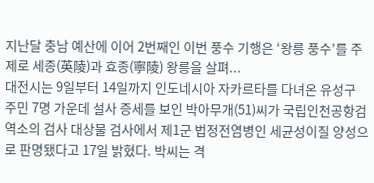지난달 충남 예산에 이어 2번째인 이번 풍수 기행은 ‘왕릉 풍수’를 주제로 세종(英陵)과 효종(寧陵) 왕릉을 살펴...
대전시는 9일부터 14일까지 인도네시아 자카르타를 다녀온 유성구 주민 7명 가운데 설사 증세를 보인 박아무개(51)씨가 국립인천공항검역소의 검사 대상물 검사에서 제1군 법정전염병인 세균성이질 양성으로 판명됐다고 17일 밝혔다. 박씨는 격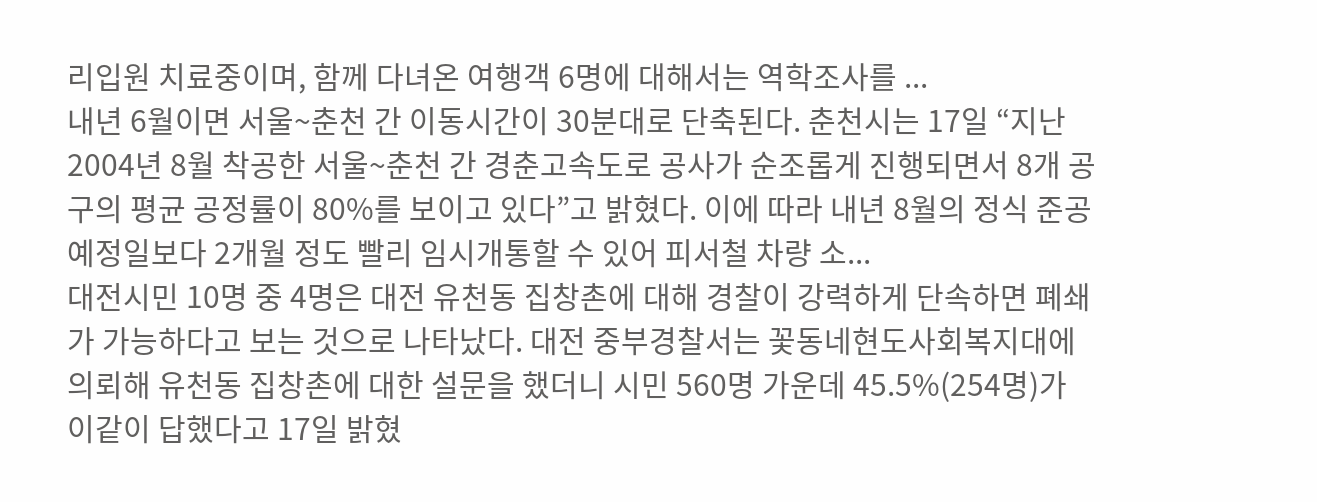리입원 치료중이며, 함께 다녀온 여행객 6명에 대해서는 역학조사를 ...
내년 6월이면 서울~춘천 간 이동시간이 30분대로 단축된다. 춘천시는 17일 “지난 2004년 8월 착공한 서울~춘천 간 경춘고속도로 공사가 순조롭게 진행되면서 8개 공구의 평균 공정률이 80%를 보이고 있다”고 밝혔다. 이에 따라 내년 8월의 정식 준공 예정일보다 2개월 정도 빨리 임시개통할 수 있어 피서철 차량 소...
대전시민 10명 중 4명은 대전 유천동 집창촌에 대해 경찰이 강력하게 단속하면 폐쇄가 가능하다고 보는 것으로 나타났다. 대전 중부경찰서는 꽃동네현도사회복지대에 의뢰해 유천동 집창촌에 대한 설문을 했더니 시민 560명 가운데 45.5%(254명)가 이같이 답했다고 17일 밝혔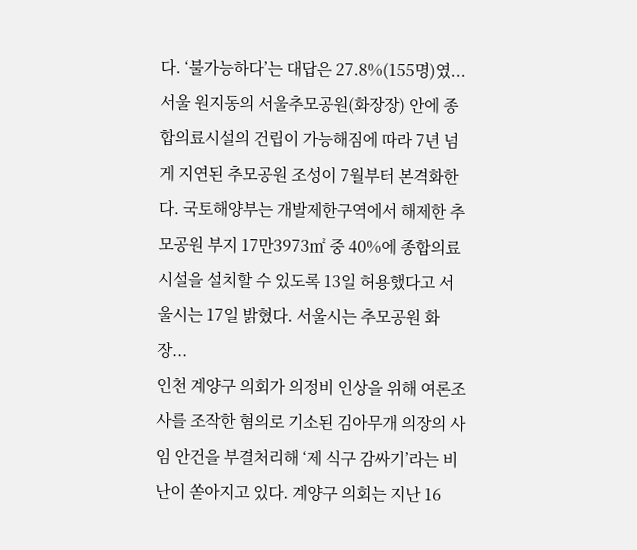다. ‘불가능하다’는 대답은 27.8%(155명)였...
서울 원지동의 서울추모공원(화장장) 안에 종합의료시설의 건립이 가능해짐에 따라 7년 넘게 지연된 추모공원 조성이 7월부터 본격화한다. 국토해양부는 개발제한구역에서 해제한 추모공원 부지 17만3973㎡ 중 40%에 종합의료시설을 설치할 수 있도록 13일 허용했다고 서울시는 17일 밝혔다. 서울시는 추모공원 화장...
인천 계양구 의회가 의정비 인상을 위해 여론조사를 조작한 혐의로 기소된 김아무개 의장의 사임 안건을 부결처리해 ‘제 식구 감싸기’라는 비난이 쏟아지고 있다. 계양구 의회는 지난 16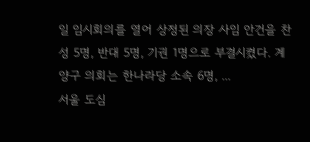일 임시회의를 열어 상정된 의장 사임 안건을 찬성 5명, 반대 5명, 기권 1명으로 부결시켰다. 계양구 의회는 한나라당 소속 6명, ...
서울 도심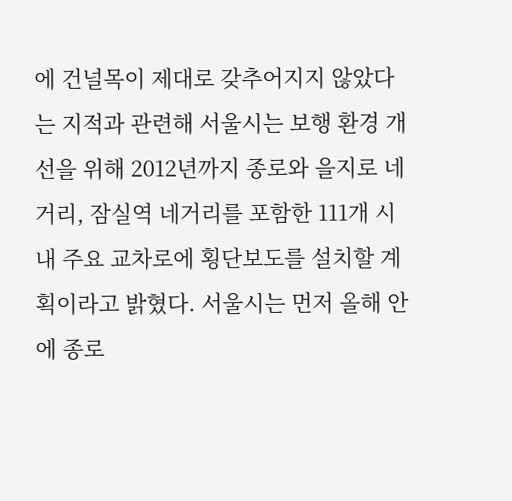에 건널목이 제대로 갖추어지지 않았다는 지적과 관련해 서울시는 보행 환경 개선을 위해 2012년까지 종로와 을지로 네거리, 잠실역 네거리를 포함한 111개 시내 주요 교차로에 횡단보도를 설치할 계획이라고 밝혔다. 서울시는 먼저 올해 안에 종로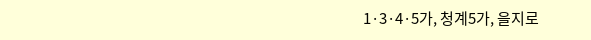1·3·4·5가, 청계5가, 을지로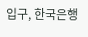입구, 한국은행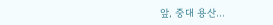앞, 중대 용산...